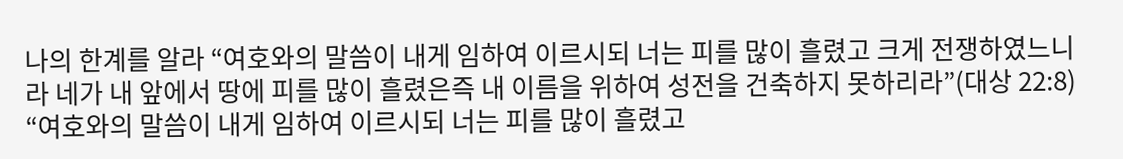나의 한계를 알라 “여호와의 말씀이 내게 임하여 이르시되 너는 피를 많이 흘렸고 크게 전쟁하였느니라 네가 내 앞에서 땅에 피를 많이 흘렸은즉 내 이름을 위하여 성전을 건축하지 못하리라”(대상 22:8)
“여호와의 말씀이 내게 임하여 이르시되 너는 피를 많이 흘렸고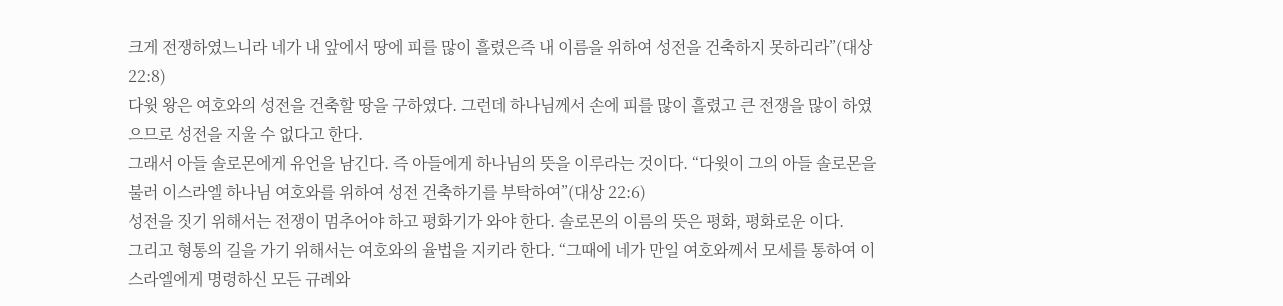크게 전쟁하였느니라 네가 내 앞에서 땅에 피를 많이 흘렸은즉 내 이름을 위하여 성전을 건축하지 못하리라”(대상 22:8)
다윗 왕은 여호와의 성전을 건축할 땅을 구하였다. 그런데 하나님께서 손에 피를 많이 흘렸고 큰 전쟁을 많이 하였으므로 성전을 지울 수 없다고 한다.
그래서 아들 솔로몬에게 유언을 남긴다. 즉 아들에게 하나님의 뜻을 이루라는 것이다. “다윗이 그의 아들 솔로몬을 불러 이스라엘 하나님 여호와를 위하여 성전 건축하기를 부탁하여”(대상 22:6)
성전을 짓기 위해서는 전쟁이 멈추어야 하고 평화기가 와야 한다. 솔로몬의 이름의 뜻은 평화, 평화로운 이다.
그리고 형통의 길을 가기 위해서는 여호와의 율법을 지키라 한다. “그때에 네가 만일 여호와께서 모세를 통하여 이스라엘에게 명령하신 모든 규례와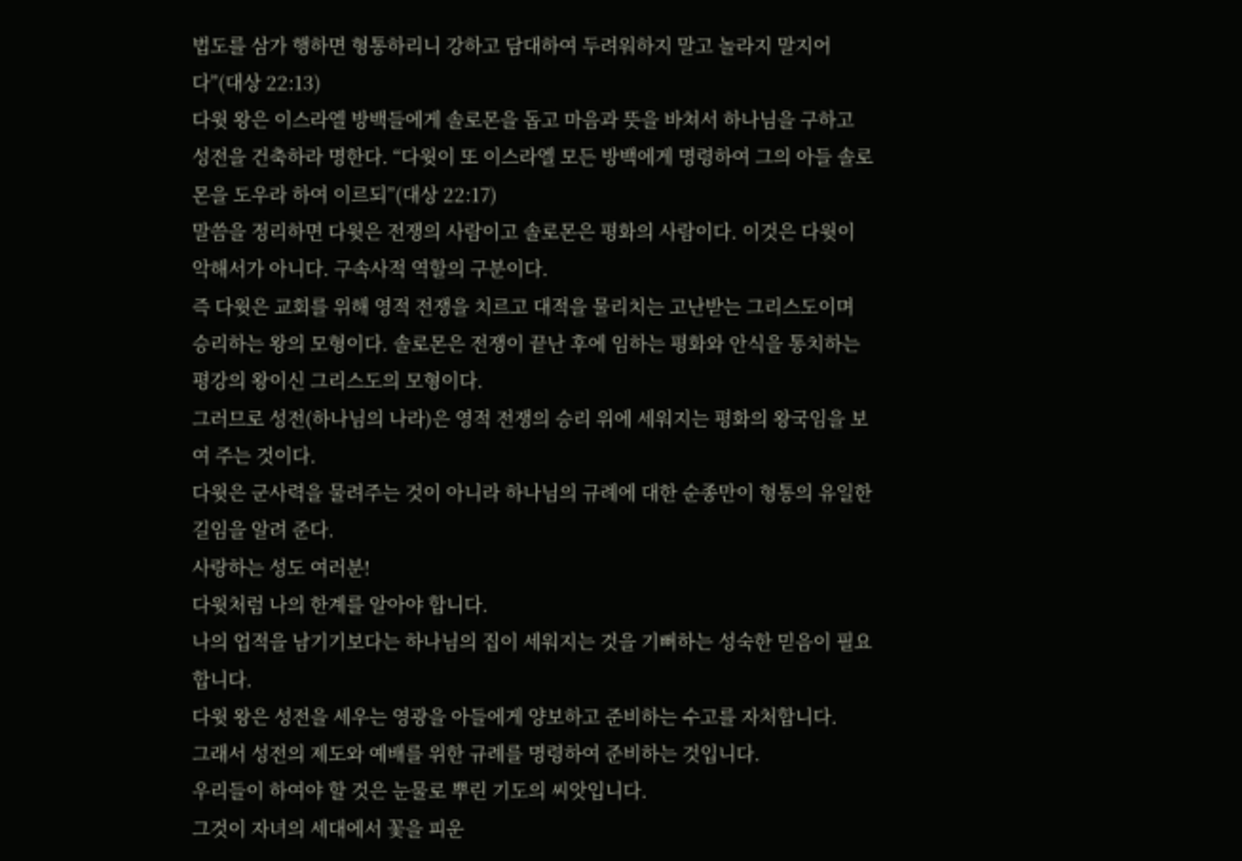법도를 삼가 행하면 형통하리니 강하고 담대하여 두려워하지 말고 놀라지 말지어다”(대상 22:13)
다윗 왕은 이스라엘 방백들에게 솔로몬을 돕고 마음과 뜻을 바쳐서 하나님을 구하고 성전을 건축하라 명한다. “다윗이 또 이스라엘 모든 방백에게 명령하여 그의 아들 솔로몬을 도우라 하여 이르되”(대상 22:17)
말씀을 정리하면 다윗은 전쟁의 사람이고 솔로몬은 평화의 사람이다. 이것은 다윗이 악해서가 아니다. 구속사적 역할의 구분이다.
즉 다윗은 교회를 위해 영적 전쟁을 치르고 대적을 물리치는 고난받는 그리스도이며 승리하는 왕의 모형이다. 솔로몬은 전쟁이 끝난 후에 임하는 평화와 안식을 통치하는 평강의 왕이신 그리스도의 모형이다.
그러므로 성전(하나님의 나라)은 영적 전쟁의 승리 위에 세워지는 평화의 왕국임을 보여 주는 것이다.
다윗은 군사력을 물려주는 것이 아니라 하나님의 규례에 대한 순종만이 형통의 유일한 길임을 알려 준다.
사랑하는 성도 여러분!
다윗처럼 나의 한계를 알아야 합니다.
나의 업적을 남기기보다는 하나님의 집이 세워지는 것을 기뻐하는 성숙한 믿음이 필요합니다.
다윗 왕은 성전을 세우는 영광을 아들에게 양보하고 준비하는 수고를 자처합니다.
그래서 성전의 제도와 예배를 위한 규례를 명령하여 준비하는 것입니다.
우리들이 하여야 할 것은 눈물로 뿌린 기도의 씨앗입니다.
그것이 자녀의 세대에서 꽃을 피운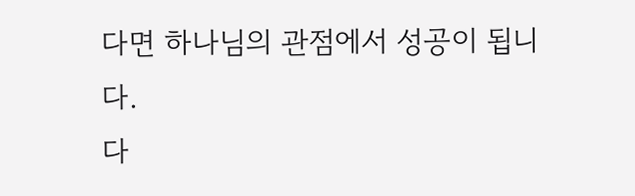다면 하나님의 관점에서 성공이 됩니다.
다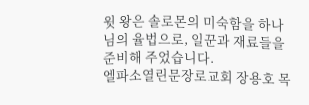윗 왕은 솔로몬의 미숙함을 하나님의 율법으로, 일꾼과 재료들을 준비해 주었습니다.
엘파소열린문장로교회 장용호 목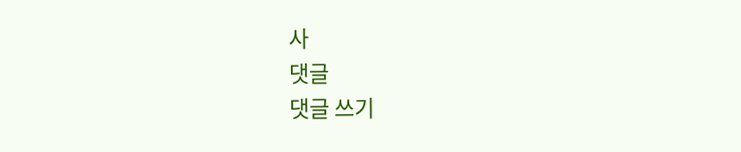사
댓글
댓글 쓰기